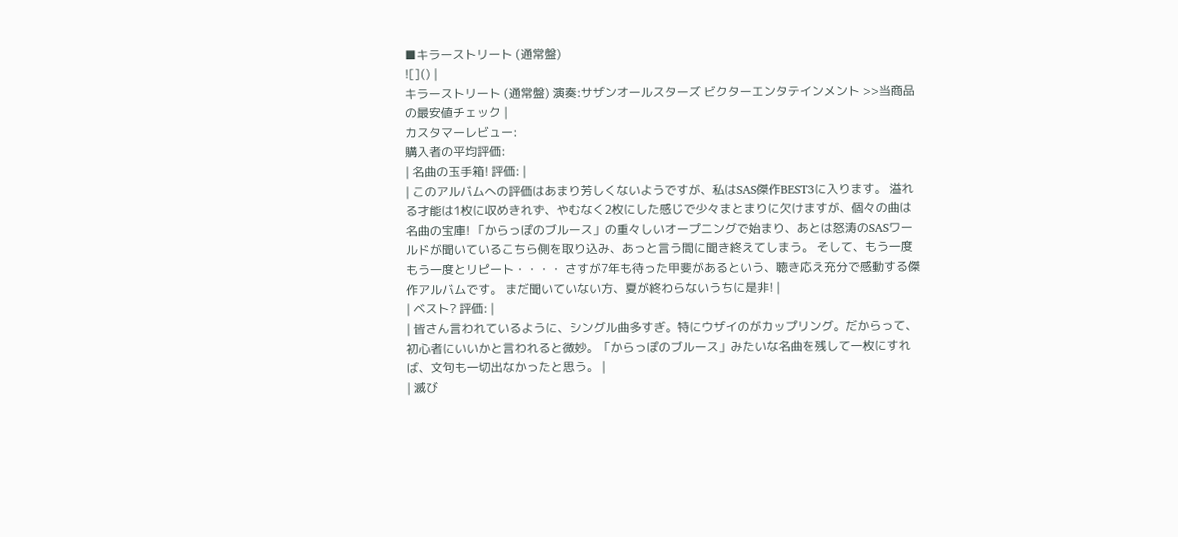■キラーストリート (通常盤)
![]() |
キラーストリート (通常盤) 演奏:サザンオールスターズ ビクターエンタテインメント >>当商品の最安値チェック |
カスタマーレビュー:
購入者の平均評価:
| 名曲の玉手箱! 評価: |
| このアルバムへの評価はあまり芳しくないようですが、私はSAS傑作BEST3に入ります。 溢れる才能は1枚に収めきれず、やむなく2枚にした感じで少々まとまりに欠けますが、個々の曲は名曲の宝庫! 「からっぽのブルース」の重々しいオープニングで始まり、あとは怒涛のSASワールドが聞いているこちら側を取り込み、あっと言う間に聞き終えてしまう。 そして、もう一度もう一度とリピート・・・・ さすが7年も待った甲斐があるという、聴き応え充分で感動する傑作アルバムです。 まだ聞いていない方、夏が終わらないうちに是非! |
| ベスト? 評価: |
| 皆さん言われているように、シングル曲多すぎ。特にウザイのがカップリング。だからって、初心者にいいかと言われると微妙。「からっぽのブルース」みたいな名曲を残して一枚にすれば、文句も一切出なかったと思う。 |
| 滅び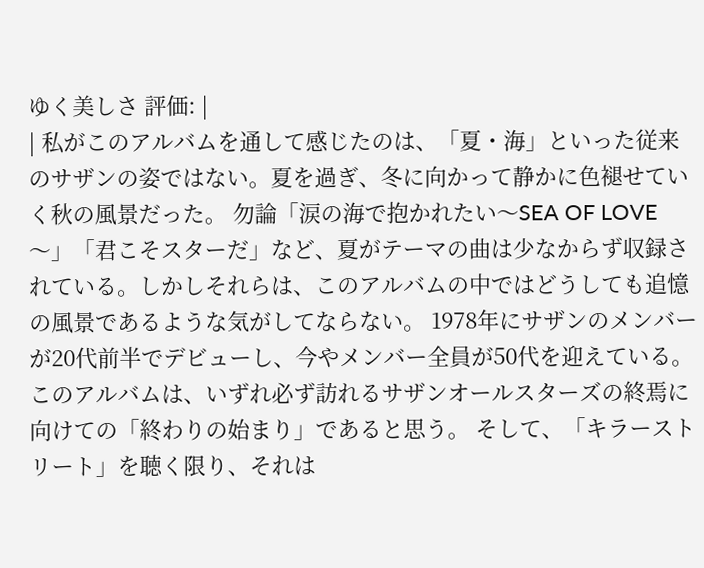ゆく美しさ 評価: |
| 私がこのアルバムを通して感じたのは、「夏・海」といった従来のサザンの姿ではない。夏を過ぎ、冬に向かって静かに色褪せていく秋の風景だった。 勿論「涙の海で抱かれたい〜SEA OF LOVE〜」「君こそスターだ」など、夏がテーマの曲は少なからず収録されている。しかしそれらは、このアルバムの中ではどうしても追憶の風景であるような気がしてならない。 1978年にサザンのメンバーが20代前半でデビューし、今やメンバー全員が50代を迎えている。このアルバムは、いずれ必ず訪れるサザンオールスターズの終焉に向けての「終わりの始まり」であると思う。 そして、「キラーストリート」を聴く限り、それは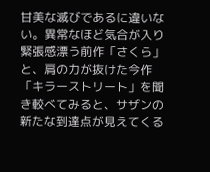甘美な滅びであるに違いない。異常なほど気合が入り緊張感漂う前作「さくら」と、肩の力が抜けた今作「キラーストリート」を聞き較べてみると、サザンの新たな到達点が見えてくる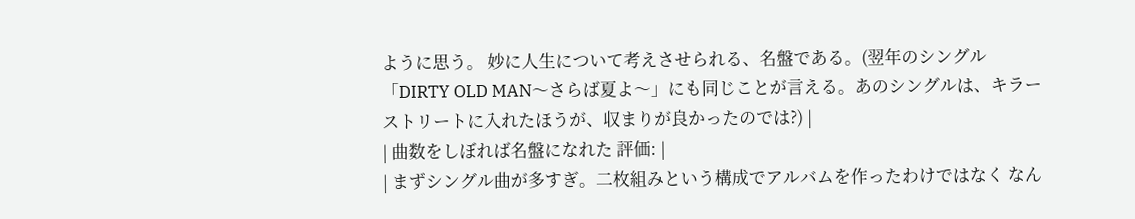ように思う。 妙に人生について考えさせられる、名盤である。(翌年のシングル「DIRTY OLD MAN〜さらば夏よ〜」にも同じことが言える。あのシングルは、キラーストリートに入れたほうが、収まりが良かったのでは?) |
| 曲数をしぼれば名盤になれた 評価: |
| まずシングル曲が多すぎ。二枚組みという構成でアルバムを作ったわけではなく なん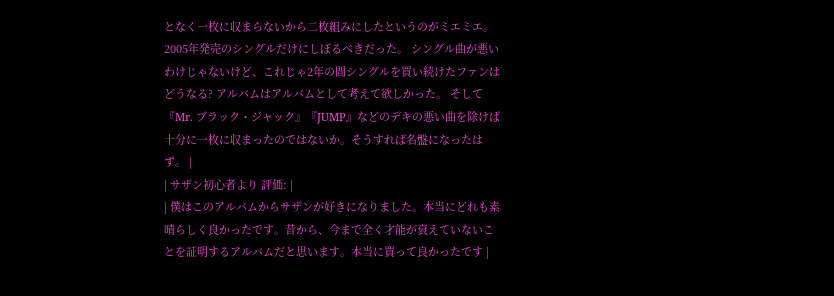となく一枚に収まらないから二枚組みにしたというのがミエミエ。 2005年発売のシングルだけにしぼるべきだった。 シングル曲が悪いわけじゃないけど、これじゃ2年の間シングルを買い続けたファンはどうなる? アルバムはアルバムとして考えて欲しかった。 そして『Mr. ブラック・ジャック』『JUMP』などのデキの悪い曲を除けば 十分に一枚に収まったのではないか。そうすれば名盤になったはず。 |
| サザン初心者より 評価: |
| 僕はこのアルバムからサザンが好きになりました。本当にどれも素晴らしく良かったです。昔から、今まで全く才能が衰えていないことを証明するアルバムだと思います。本当に買って良かったです |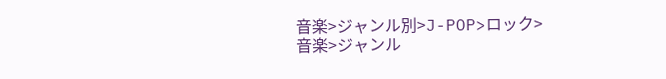音楽>ジャンル別>J-POP>ロック>
音楽>ジャンル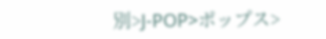別>J-POP>ポップス>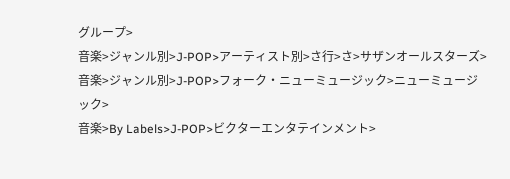グループ>
音楽>ジャンル別>J-POP>アーティスト別>さ行>さ>サザンオールスターズ>
音楽>ジャンル別>J-POP>フォーク・ニューミュージック>ニューミュージック>
音楽>By Labels>J-POP>ビクターエンタテインメント>